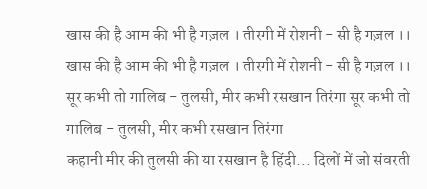खास की है आम की भी है गज़ल । तीरगी में रोशनी - सी है गज़ल ।। खास की है आम की भी है गज़ल । तीरगी में रोशनी - सी है गज़ल ।।
सूर कभी तो गालिब - तुलसी, मीर कभी रसखान तिरंगा सूर कभी तो गालिब - तुलसी, मीर कभी रसखान तिरंगा
कहानी मीर की तुलसी की या रसखान है हिंदी... दिलों में जो संवरती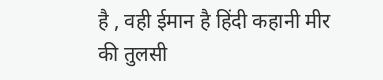है , वही ईमान है हिंदी कहानी मीर की तुलसी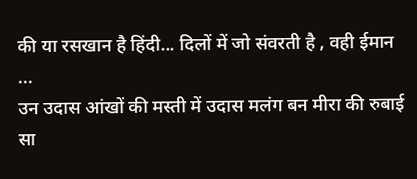की या रसखान है हिंदी... दिलों में जो संवरती है , वही ईमान ...
उन उदास आंखों की मस्ती में उदास मलंग बन मीरा की रुबाई सा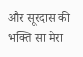और सूरदास की भक्ति सा मेरा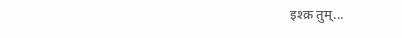इश्क़ तुम्...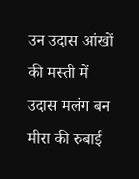उन उदास आंखों की मस्ती में उदास मलंग बन मीरा की रुबाई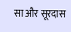सा और सूरदास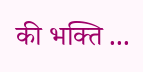की भक्ति ...